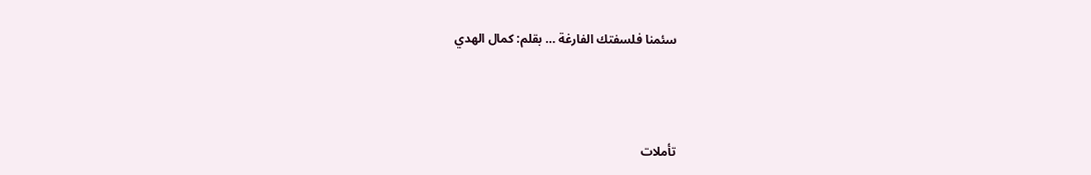سئمنا فلسفتك الفارغة … بقلم: كمال الهدي



تأملات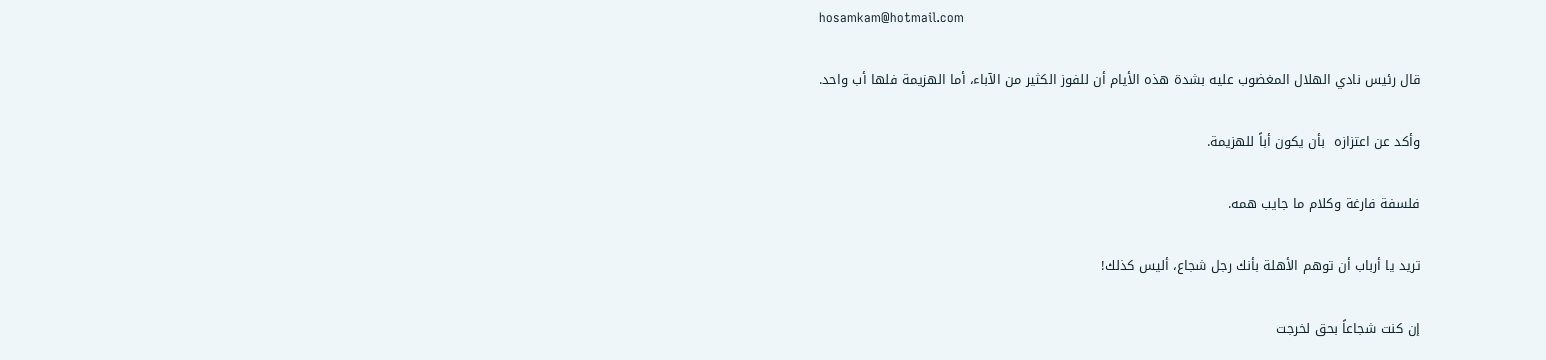hosamkam@hotmail.com

      قال رئيس نادي الهلال المغضوب عليه بشدة هذه الأيام أن للفوز الكثير من الآباء، أما الهزيمة فلها أب واحد.

      وأكد عن اعتزازه  بأن يكون أباً للهزيمة.

      فلسفة فارغة وكلام ما جايب همه.

      تريد يا أرباب أن توهم الأهلة بأنك رجل شجاع، أليس كذلك!

      إن كنت شجاعاً بحق لخرجت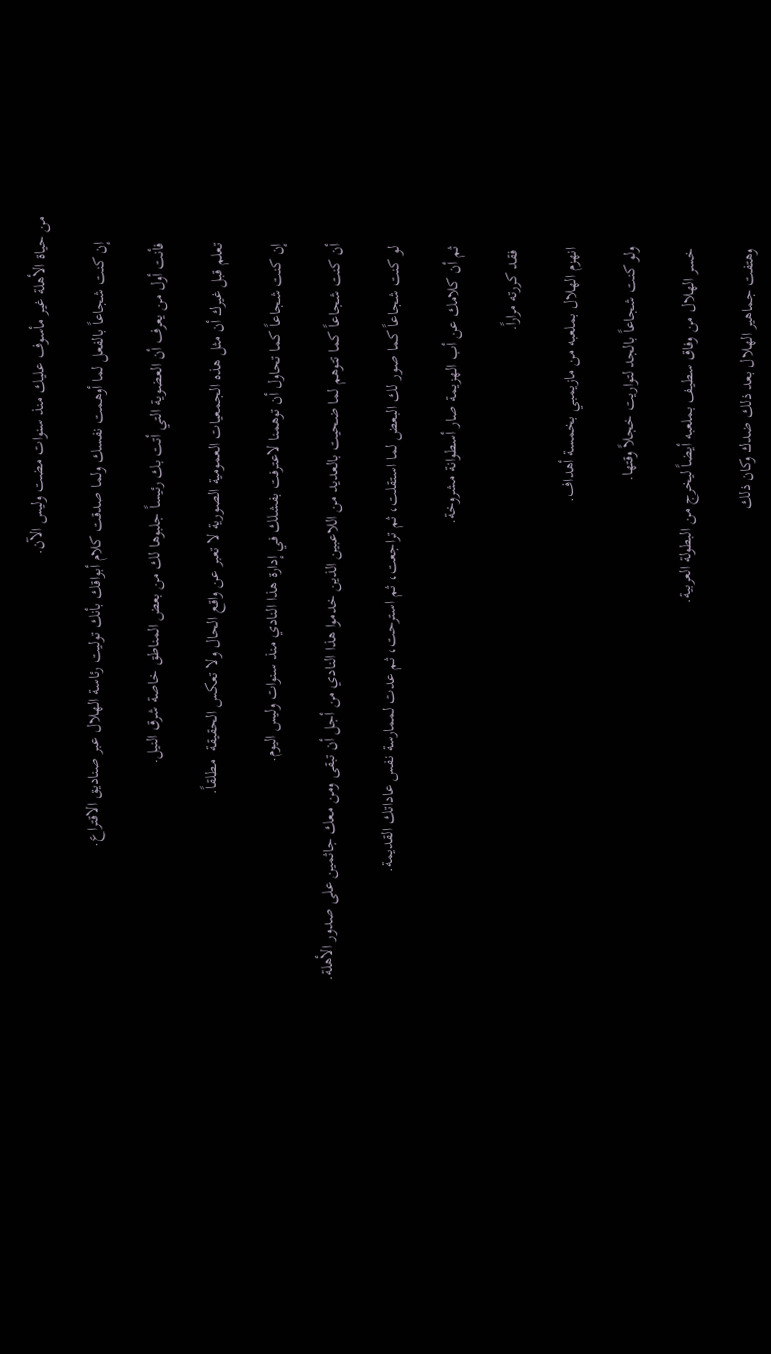من حياة الأهلة غير مأسوف عليك منذ سنوات مضت وليس الآن.

      إن كنت شجاعاً بالفعل لما أوهمت نفسك ولما صدقت كلام أبواقك بأنك توليت رئاسة الهلال عبر صناديق الاقتراع.

      فأنت أول من يعرف أن العضوية التي أتت بك رئيساً جلبوها لك من بعض المناطق خاصة شرق النيل.

      تعلم قبل غيرك أن مثل هذه الجمعيات العمومية الصورية لا تعبر عن واقع الحال ولا تعكس الحقيقة  مطلقاً.

      إن كنت شجاعاً كما تحاول أن توهمنا لاعترفت بفشلك في إدارة هذا النادي منذ سنوات وليس اليوم.

      أن كنت شجاعاً كما تتوهم لما ضحيت بالعديد من اللاعبين الذين خدموا هذا النادي من أجل أن تبقى ومن معك جاثمين على صدور الأهلة.

      لو كنت شجاعاً كما صور لك البعض لما استقلت، ثم تراجعت، ثم استرحت، ثم عدت لممارسة نفس عاداتك القديمة.

      ثم أن كلامك عن أب الهزيمة صار أسطوانة مشروخة.

       فقد كررته مراراً.

      انهزم الهلال بملعبه من مازيمبي بخمسة أهداف.

      ولو كنت شجاعاً بالجد لتواريت خجلاً وقتها.

      خسر الهلال من وفاق سطيف بملعبه أيضاً ليخرج من البطولة العربية.

      وهتفت جماهير الهلال بعد ذلك ضدك وكان ذلك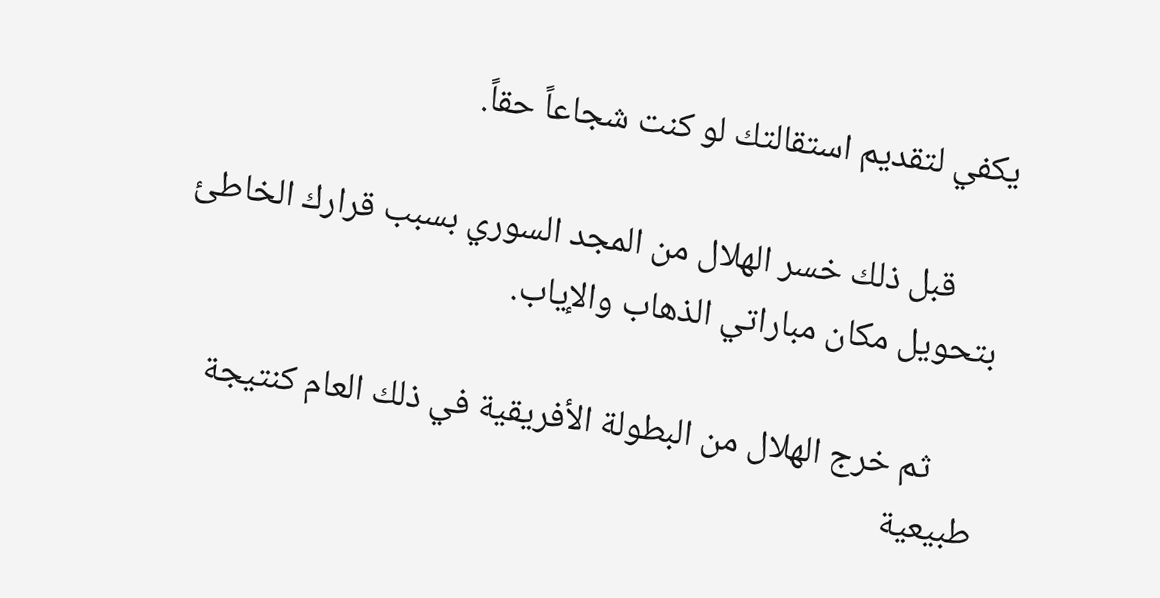يكفي لتقديم استقالتك لو كنت شجاعاً حقاً.

      قبل ذلك خسر الهلال من المجد السوري بسبب قرارك الخاطئ بتحويل مكان مباراتي الذهاب والإياب.

      ثم خرج الهلال من البطولة الأفريقية في ذلك العام كنتيجة طبيعية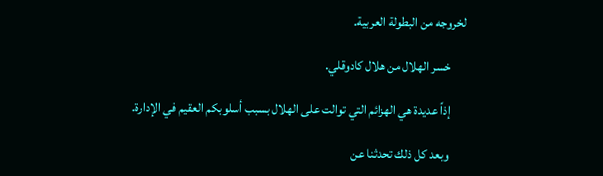لخروجه من البطولة العربية.

      خسر الهلال من هلال كادوقلي.

      إذاً عديدة هي الهزائم التي توالت على الهلال بسبب أسلوبكم العقيم في الإدارة.

      وبعد كل ذلك تحدثنا عن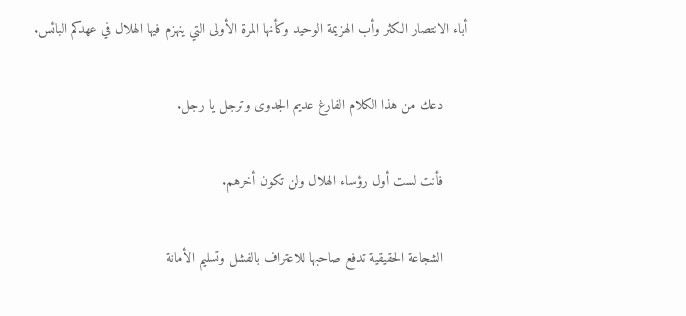أباء الانتصار الكثر وأب الهزيمة الوحيد وكأنها المرة الأولى التي ينهزم فيها الهلال في عهدكم البائس.

      دعك من هذا الكلام الفارغ عديم الجدوى وترجل يا رجل.

      فأنت لست أول رؤساء الهلال ولن تكون أخرهم.

      الشجاعة الحقيقية تدفع صاحبها للاعتراف بالفشل وتسليم الأمانة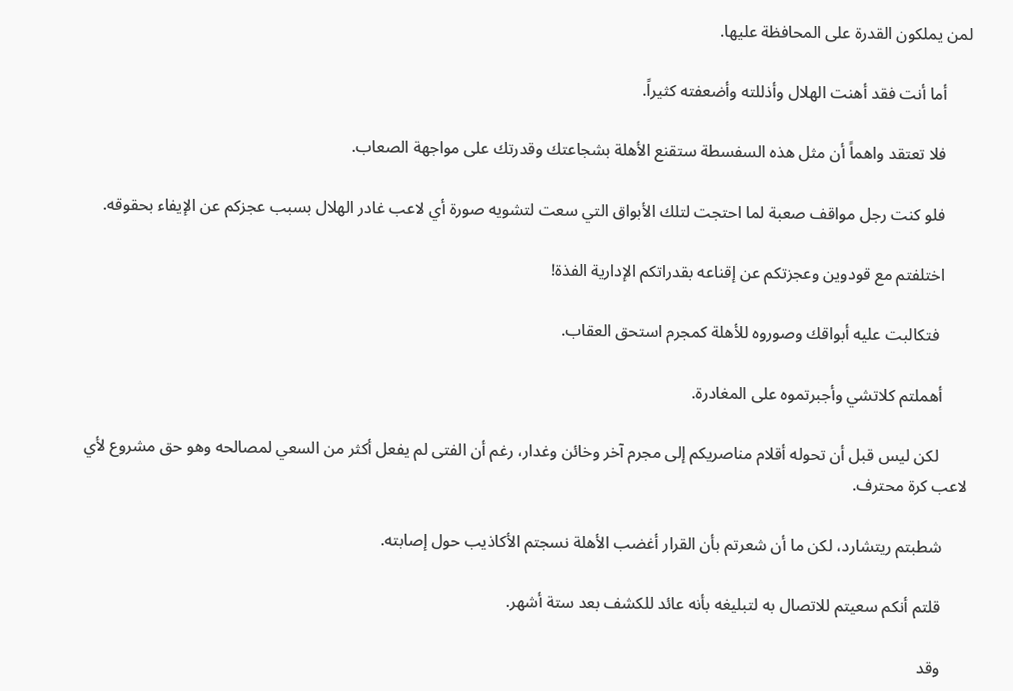لمن يملكون القدرة على المحافظة عليها.

      أما أنت فقد أهنت الهلال وأذللته وأضعفته كثيراً.

      فلا تعتقد واهماً أن مثل هذه السفسطة ستقنع الأهلة بشجاعتك وقدرتك على مواجهة الصعاب.

      فلو كنت رجل مواقف صعبة لما احتجت لتلك الأبواق التي سعت لتشويه صورة أي لاعب غادر الهلال بسبب عجزكم عن الإيفاء بحقوقه.

      اختلفتم مع قودوين وعجزتكم عن إقناعه بقدراتكم الإدارية الفذة!

       فتكالبت عليه أبواقك وصوروه للأهلة كمجرم استحق العقاب.

      أهملتم كلاتشي وأجبرتموه على المغادرة.

       لكن ليس قبل أن تحوله أقلام مناصريكم إلى مجرم آخر وخائن وغدار، رغم أن الفتى لم يفعل أكثر من السعي لمصالحه وهو حق مشروع لأي لاعب كرة محترف.

      شطبتم ريتشارد، لكن ما أن شعرتم بأن القرار أغضب الأهلة نسجتم الأكاذيب حول إصابته.

      قلتم أنكم سعيتم للاتصال به لتبليغه بأنه عائد للكشف بعد ستة أشهر.

      وقد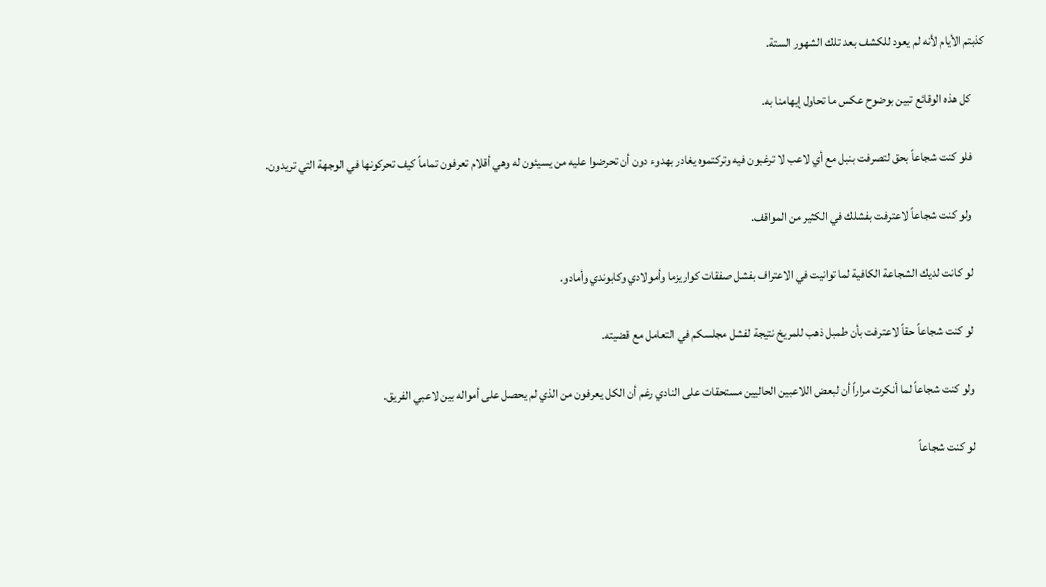كذبتم الأيام لأنه لم يعود للكشف بعد تلك الشهور الستة.

      كل هذه الوقائع تبين بوضوح عكس ما تحاول إيهامنا به.

      فلو كنت شجاعاً بحق لتصرفت بنبل مع أي لاعب لا ترغبون فيه وتركتموه يغادر بهدوء دون أن تحرضوا عليه من يسيئون له وهي أقلام تعرفون تماماً كيف تحركونها في الوجهة التي تريدون.

      ولو كنت شجاعاً لاعترفت بفشلك في الكثير من المواقف.

      لو كانت لديك الشجاعة الكافية لما توانيت في الاعتراف بفشل صفقات كواريزما وأمولادي وكابوندي وأمادو.

      لو كنت شجاعاً حقاً لاعترفت بأن طمبل ذهب للمريخ نتيجة لفشل مجلسكم في التعامل مع قضيته.

      ولو كنت شجاعاً لما أنكرت مراراً أن لبعض اللاعبين الحاليين مستحقات على النادي رغم أن الكل يعرفون من الذي لم يحصل على أمواله بين لاعبي الفريق.

      لو كنت شجاعاً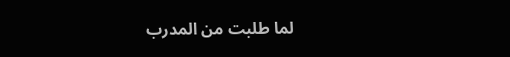لما طلبت من المدرب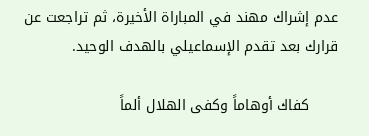عدم إشراك مهند في المباراة الأخيرة، ثم تراجعت عن قرارك بعد تقدم الإسماعيلي بالهدف الوحيد.

      كفاك أوهاماً وكفى الهلال ألماً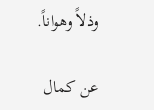وذلاً وهواناً.

عن كمال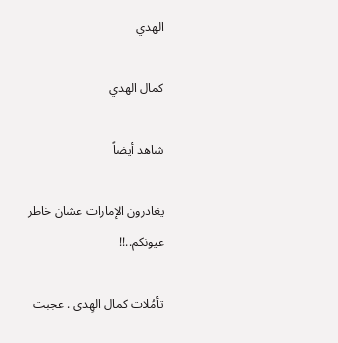الهدي

كمال الهدي

شاهد أيضاً

يغادرون الإمارات عشان خاطر عيونكم..!!

تأمُلات كمال الهِدى . عجبت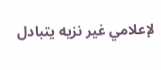لإعلامي غير نزيه يتبادل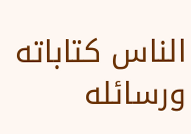الناس كتاباته ورسائله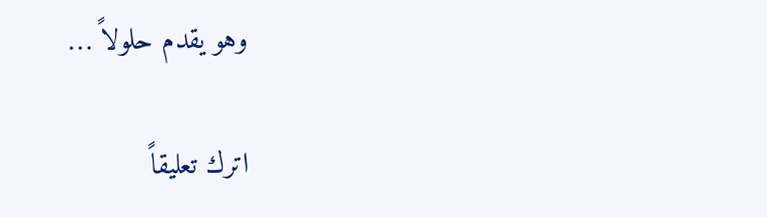وهو يقدم حلولاً …

اترك تعليقاً